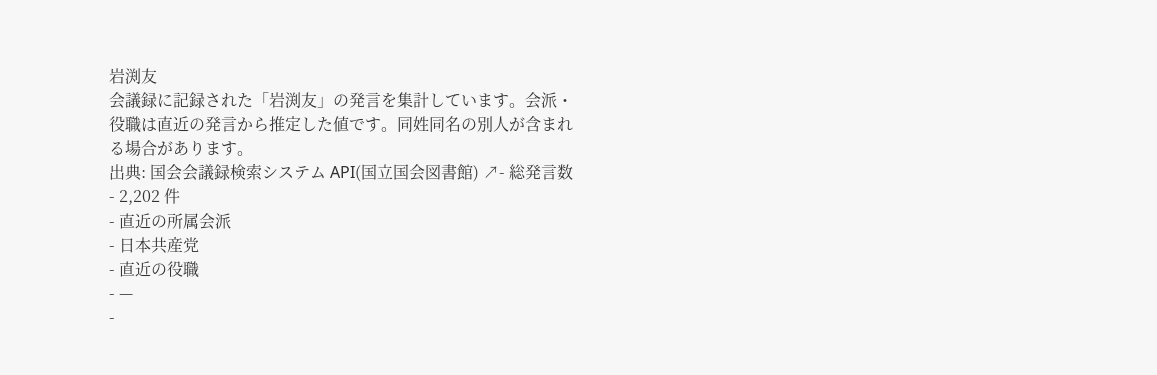岩渕友
会議録に記録された「岩渕友」の発言を集計しています。会派・役職は直近の発言から推定した値です。同姓同名の別人が含まれる場合があります。
出典: 国会会議録検索システム API(国立国会図書館) ↗- 総発言数
- 2,202 件
- 直近の所属会派
- 日本共産党
- 直近の役職
- —
-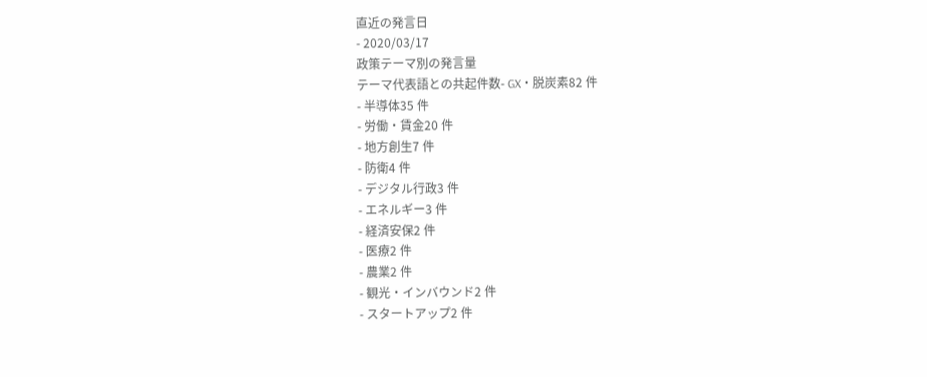直近の発言日
- 2020/03/17
政策テーマ別の発言量
テーマ代表語との共起件数- GX・脱炭素82 件
- 半導体35 件
- 労働・賃金20 件
- 地方創生7 件
- 防衛4 件
- デジタル行政3 件
- エネルギー3 件
- 経済安保2 件
- 医療2 件
- 農業2 件
- 観光・インバウンド2 件
- スタートアップ2 件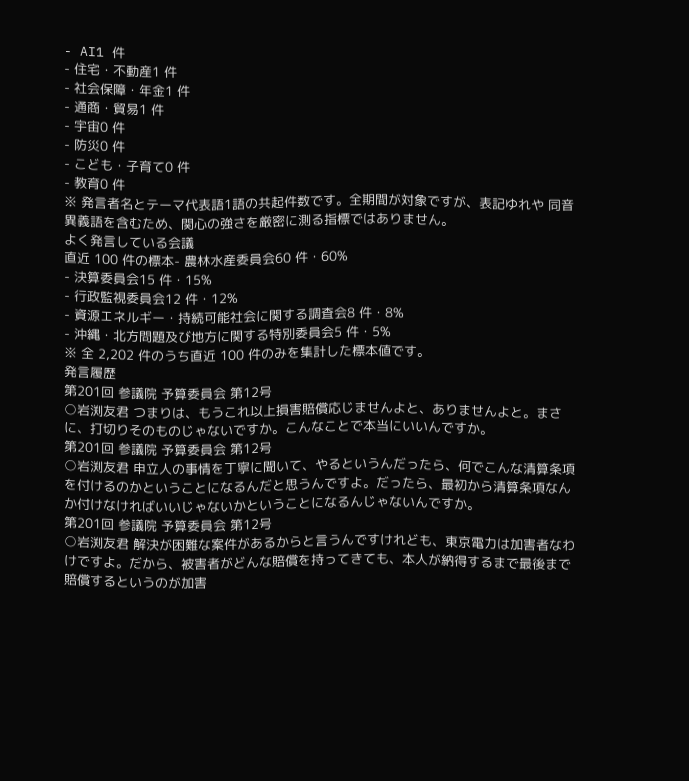- AI1 件
- 住宅・不動産1 件
- 社会保障・年金1 件
- 通商・貿易1 件
- 宇宙0 件
- 防災0 件
- こども・子育て0 件
- 教育0 件
※ 発言者名とテーマ代表語1語の共起件数です。全期間が対象ですが、表記ゆれや 同音異義語を含むため、関心の強さを厳密に測る指標ではありません。
よく発言している会議
直近 100 件の標本- 農林水産委員会60 件・60%
- 決算委員会15 件・15%
- 行政監視委員会12 件・12%
- 資源エネルギー・持続可能社会に関する調査会8 件・8%
- 沖縄・北方問題及び地方に関する特別委員会5 件・5%
※ 全 2,202 件のうち直近 100 件のみを集計した標本値です。
発言履歴
第201回 参議院 予算委員会 第12号
○岩渕友君 つまりは、もうこれ以上損害賠償応じませんよと、ありませんよと。まさに、打切りそのものじゃないですか。こんなことで本当にいいんですか。
第201回 参議院 予算委員会 第12号
○岩渕友君 申立人の事情を丁寧に聞いて、やるというんだったら、何でこんな清算条項を付けるのかということになるんだと思うんですよ。だったら、最初から清算条項なんか付けなければいいじゃないかということになるんじゃないんですか。
第201回 参議院 予算委員会 第12号
○岩渕友君 解決が困難な案件があるからと言うんですけれども、東京電力は加害者なわけですよ。だから、被害者がどんな賠償を持ってきても、本人が納得するまで最後まで賠償するというのが加害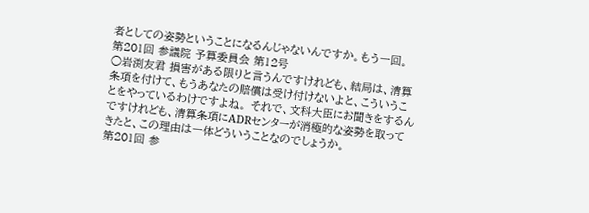者としての姿勢ということになるんじゃないんですか。もう一回。
第201回 参議院 予算委員会 第12号
○岩渕友君 損害がある限りと言うんですけれども、結局は、清算条項を付けて、もうあなたの賠償は受け付けないよと、こういうことをやっているわけですよね。 それで、文科大臣にお聞きをするんですけれども、清算条項にADRセンターが消極的な姿勢を取ってきたと、この理由は一体どういうことなのでしょうか。
第201回 参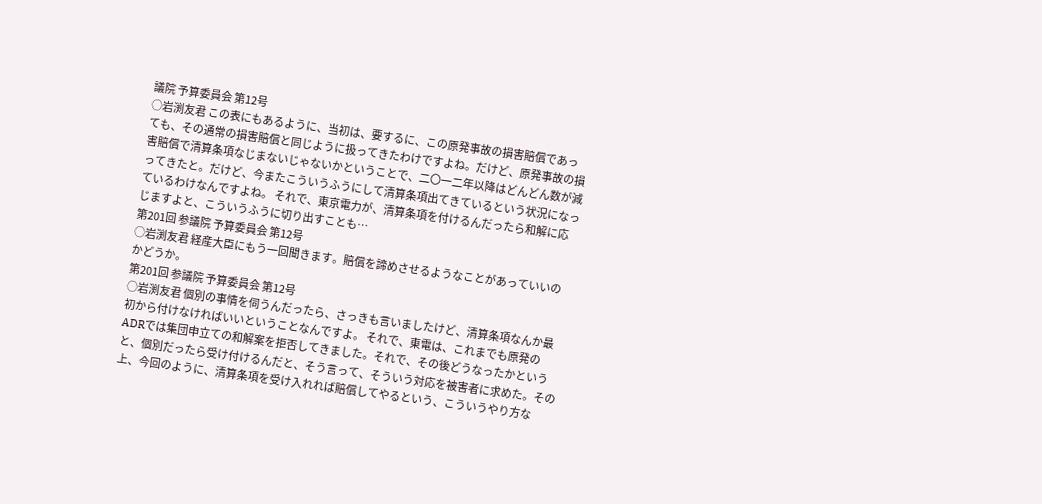議院 予算委員会 第12号
○岩渕友君 この表にもあるように、当初は、要するに、この原発事故の損害賠償であっても、その通常の損害賠償と同じように扱ってきたわけですよね。だけど、原発事故の損害賠償で清算条項なじまないじゃないかということで、二〇一二年以降はどんどん数が減ってきたと。だけど、今またこういうふうにして清算条項出てきているという状況になっているわけなんですよね。 それで、東京電力が、清算条項を付けるんだったら和解に応じますよと、こういうふうに切り出すことも…
第201回 参議院 予算委員会 第12号
○岩渕友君 経産大臣にもう一回聞きます。賠償を諦めさせるようなことがあっていいのかどうか。
第201回 参議院 予算委員会 第12号
○岩渕友君 個別の事情を伺うんだったら、さっきも言いましたけど、清算条項なんか最初から付けなければいいということなんですよ。 それで、東電は、これまでも原発のADRでは集団申立ての和解案を拒否してきました。それで、その後どうなったかというと、個別だったら受け付けるんだと、そう言って、そういう対応を被害者に求めた。その上、今回のように、清算条項を受け入れれば賠償してやるという、こういうやり方な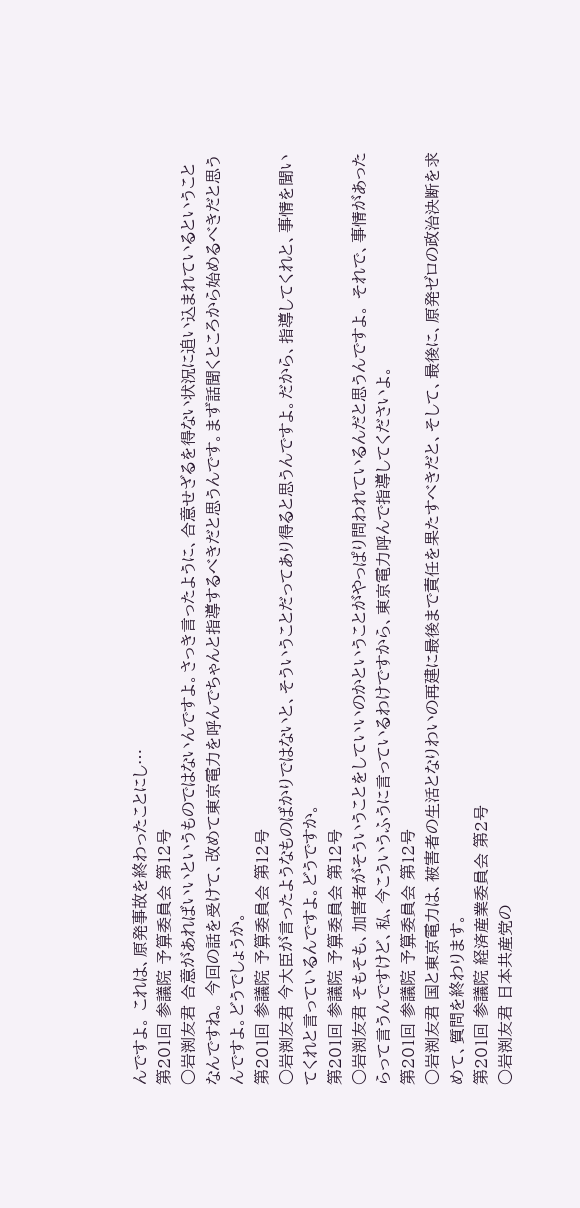んですよ。 これは、原発事故を終わったことにし…
第201回 参議院 予算委員会 第12号
○岩渕友君 合意があればいいというものではないんですよ。さっき言ったように、合意せざるを得ない状況に追い込まれているということなんですね。 今回の話を受けて、改めて東京電力を呼んでちゃんと指導するべきだと思うんです。まず話聞くところから始めるべきだと思うんですよ。どうでしょうか。
第201回 参議院 予算委員会 第12号
○岩渕友君 今大臣が言ったようなものばかりではないと、そういうことだってあり得ると思うんですよ。だから、指導してくれと、事情を聞いてくれと言っているんですよ。どうですか。
第201回 参議院 予算委員会 第12号
○岩渕友君 そもそも、加害者がそういうことをしていいのかということがやっぱり問われているんだと思うんですよ。 それで、事情があったらって言うんですけど、私、今こういうふうに言っているわけですから、東京電力呼んで指導してくださいよ。
第201回 参議院 予算委員会 第12号
○岩渕友君 国と東京電力は、被害者の生活となりわいの再建に最後まで責任を果たすべきだと、そして、最後に、原発ゼロの政治決断を求めて、質問を終わります。
第201回 参議院 経済産業委員会 第2号
○岩渕友君 日本共産党の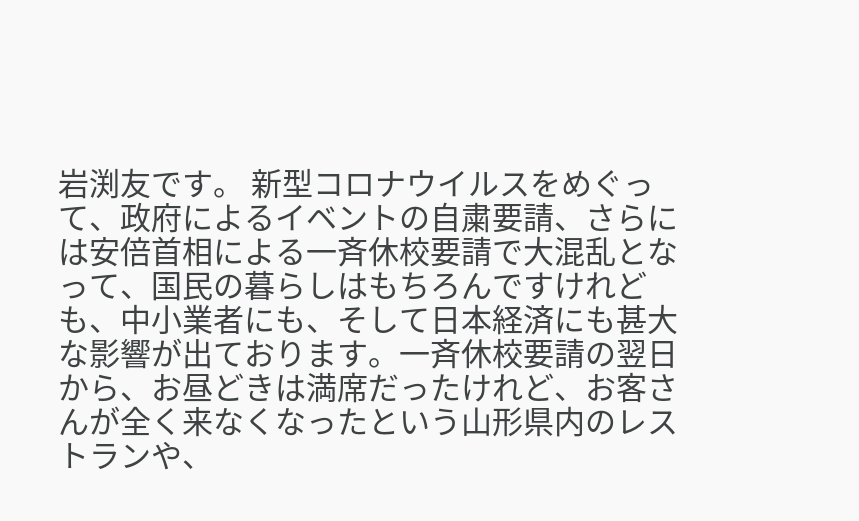岩渕友です。 新型コロナウイルスをめぐって、政府によるイベントの自粛要請、さらには安倍首相による一斉休校要請で大混乱となって、国民の暮らしはもちろんですけれども、中小業者にも、そして日本経済にも甚大な影響が出ております。一斉休校要請の翌日から、お昼どきは満席だったけれど、お客さんが全く来なくなったという山形県内のレストランや、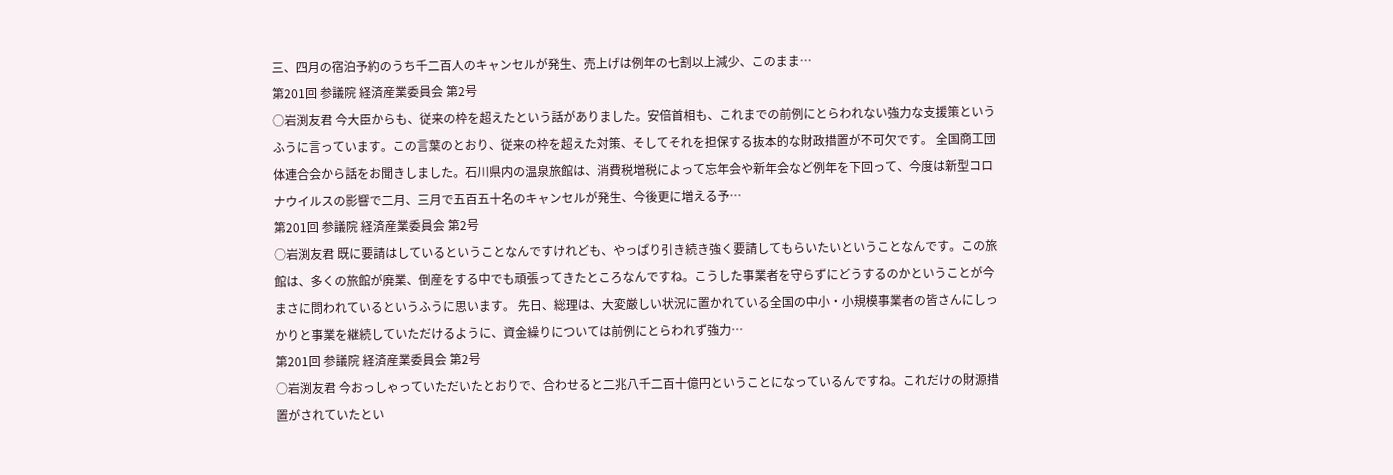三、四月の宿泊予約のうち千二百人のキャンセルが発生、売上げは例年の七割以上減少、このまま…
第201回 参議院 経済産業委員会 第2号
○岩渕友君 今大臣からも、従来の枠を超えたという話がありました。安倍首相も、これまでの前例にとらわれない強力な支援策というふうに言っています。この言葉のとおり、従来の枠を超えた対策、そしてそれを担保する抜本的な財政措置が不可欠です。 全国商工団体連合会から話をお聞きしました。石川県内の温泉旅館は、消費税増税によって忘年会や新年会など例年を下回って、今度は新型コロナウイルスの影響で二月、三月で五百五十名のキャンセルが発生、今後更に増える予…
第201回 参議院 経済産業委員会 第2号
○岩渕友君 既に要請はしているということなんですけれども、やっぱり引き続き強く要請してもらいたいということなんです。この旅館は、多くの旅館が廃業、倒産をする中でも頑張ってきたところなんですね。こうした事業者を守らずにどうするのかということが今まさに問われているというふうに思います。 先日、総理は、大変厳しい状況に置かれている全国の中小・小規模事業者の皆さんにしっかりと事業を継続していただけるように、資金繰りについては前例にとらわれず強力…
第201回 参議院 経済産業委員会 第2号
○岩渕友君 今おっしゃっていただいたとおりで、合わせると二兆八千二百十億円ということになっているんですね。これだけの財源措置がされていたとい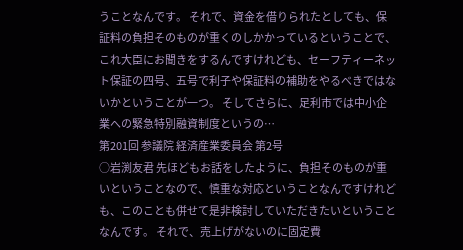うことなんです。 それで、資金を借りられたとしても、保証料の負担そのものが重くのしかかっているということで、これ大臣にお聞きをするんですけれども、セーフティーネット保証の四号、五号で利子や保証料の補助をやるべきではないかということが一つ。 そしてさらに、足利市では中小企業への緊急特別融資制度というの…
第201回 参議院 経済産業委員会 第2号
○岩渕友君 先ほどもお話をしたように、負担そのものが重いということなので、慎重な対応ということなんですけれども、このことも併せて是非検討していただきたいということなんです。 それで、売上げがないのに固定費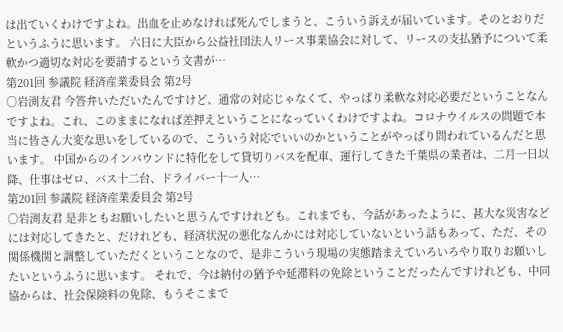は出ていくわけですよね。出血を止めなければ死んでしまうと、こういう訴えが届いています。そのとおりだというふうに思います。 六日に大臣から公益社団法人リース事業協会に対して、リースの支払猶予について柔軟かつ適切な対応を要請するという文書が…
第201回 参議院 経済産業委員会 第2号
○岩渕友君 今答弁いただいたんですけど、通常の対応じゃなくて、やっぱり柔軟な対応必要だということなんですよね。これ、このままになれば差押えということになっていくわけですよね。コロナウイルスの問題で本当に皆さん大変な思いをしているので、こういう対応でいいのかということがやっぱり問われているんだと思います。 中国からのインバウンドに特化をして貸切りバスを配車、運行してきた千葉県の業者は、二月一日以降、仕事はゼロ、バス十二台、ドライバー十一人…
第201回 参議院 経済産業委員会 第2号
○岩渕友君 是非ともお願いしたいと思うんですけれども。これまでも、今話があったように、甚大な災害などには対応してきたと、だけれども、経済状況の悪化なんかには対応していないという話もあって、ただ、その関係機関と調整していただくということなので、是非こういう現場の実態踏まえていろいろやり取りお願いしたいというふうに思います。 それで、今は納付の猶予や延滞料の免除ということだったんですけれども、中同協からは、社会保険料の免除、もうそこまで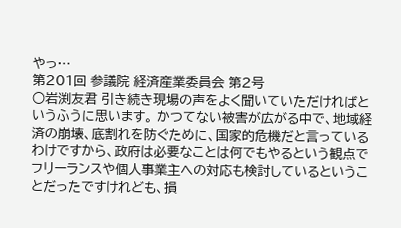やっ…
第201回 参議院 経済産業委員会 第2号
○岩渕友君 引き続き現場の声をよく聞いていただければというふうに思います。 かつてない被害が広がる中で、地域経済の崩壊、底割れを防ぐために、国家的危機だと言っているわけですから、政府は必要なことは何でもやるという観点でフリーランスや個人事業主への対応も検討しているということだったですけれども、損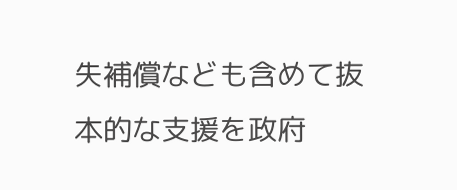失補償なども含めて抜本的な支援を政府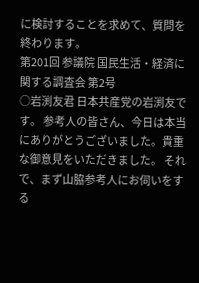に検討することを求めて、質問を終わります。
第201回 参議院 国民生活・経済に関する調査会 第2号
○岩渕友君 日本共産党の岩渕友です。 参考人の皆さん、今日は本当にありがとうございました。貴重な御意見をいただきました。 それで、まず山脇参考人にお伺いをする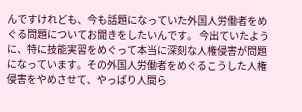んですけれども、今も話題になっていた外国人労働者をめぐる問題についてお聞きをしたいんです。 今出ていたように、特に技能実習をめぐって本当に深刻な人権侵害が問題になっています。その外国人労働者をめぐるこうした人権侵害をやめさせて、やっぱり人間ら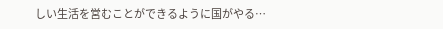しい生活を営むことができるように国がやる…